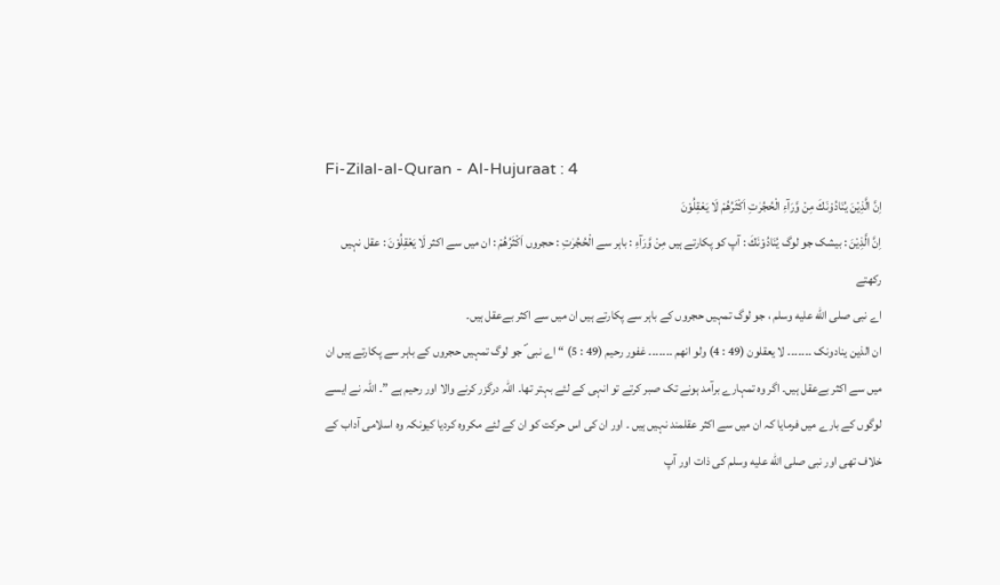Fi-Zilal-al-Quran - Al-Hujuraat : 4
اِنَّ الَّذِیْنَ یُنَادُوْنَكَ مِنْ وَّرَآءِ الْحُجُرٰتِ اَكْثَرُهُمْ لَا یَعْقِلُوْنَ
اِنَّ الَّذِيْنَ : بیشک جو لوگ يُنَادُوْنَكَ : آپ کو پکارتے ہیں مِنْ وَّرَآءِ : باہر سے الْحُجُرٰتِ : حجروں اَكْثَرُهُمْ : ان میں سے اکثر لَا يَعْقِلُوْنَ : عقل نہیں رکھتے
اے نبی صلى الله عليه وسلم ، جو لوگ تمہیں حجروں کے باہر سے پکارتے ہیں ان میں سے اکثر بےعقل ہیں۔
ان الذین ینادونک ۔۔۔۔۔۔۔ لا یعقلون (49 : 4) ولو انھم ۔۔۔۔۔۔۔ غفور رحیم (49 : 5) “ اے نبی ؐ جو لوگ تمہیں حجروں کے باہر سے پکارتے ہیں ان میں سے اکثر بےعقل ہیں۔ اگر وہ تمہارے برآمد ہونے تک صبر کرتے تو انہی کے لئے بہتر تھا۔ اللہ درگزر کرنے والا اور رحیم ہے ”۔ اللہ نے ایسے لوگوں کے بارے میں فرمایا کہ ان میں سے اکثر عقلمند نہیں ہیں ۔ اور ان کی اس حرکت کو ان کے لئے مکروہ کردیا کیونکہ وہ اسلامی آداب کے خلاف تھی اور نبی صلى الله عليه وسلم کی ذات اور آپ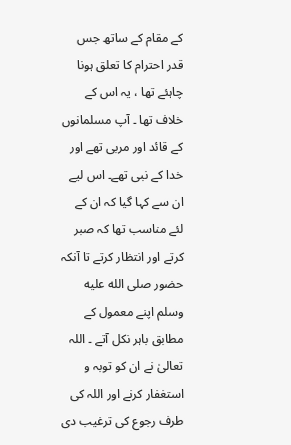کے مقام کے ساتھ جس قدر احترام کا تعلق ہونا چاہئے تھا ، یہ اس کے خلاف تھا ۔ آپ مسلمانوں کے قائد اور مربی تھے اور خدا کے نبی تھے۔ اس لیے ان سے کہا گیا کہ ان کے لئے مناسب تھا کہ صبر کرتے اور انتظار کرتے تا آنکہ حضور صلى الله عليه وسلم اپنے معمول کے مطابق باہر نکل آتے ۔ اللہ تعالیٰ نے ان کو توبہ و استغفار کرنے اور اللہ کی طرف رجوع کی ترغیب دی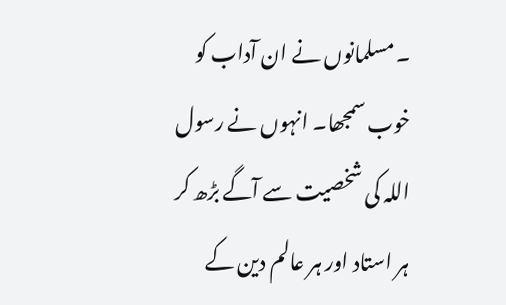۔ مسلمانوں نے ان آداب کو خوب سمجھا۔ انہوں نے رسول اللہ کی شخصیت سے آگے بڑھ کر ہر استاد اور ہر عالم دین کے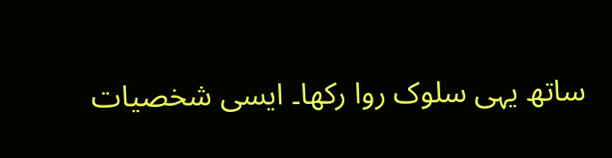ساتھ یہی سلوک روا رکھا۔ ایسی شخصیات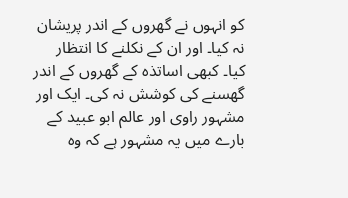کو انہوں نے گھروں کے اندر پریشان نہ کیا۔ اور ان کے نکلنے کا انتظار کیا۔ کبھی اساتذہ کے گھروں کے اندر گھسنے کی کوشش نہ کی۔ ایک اور مشہور راوی اور عالم ابو عبید کے بارے میں یہ مشہور ہے کہ وہ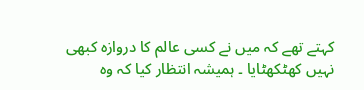کہتے تھے کہ میں نے کسی عالم کا دروازہ کبھی نہیں کھٹکھٹایا ۔ ہمیشہ انتظار کیا کہ وہ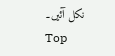نکل آئیں۔
Top